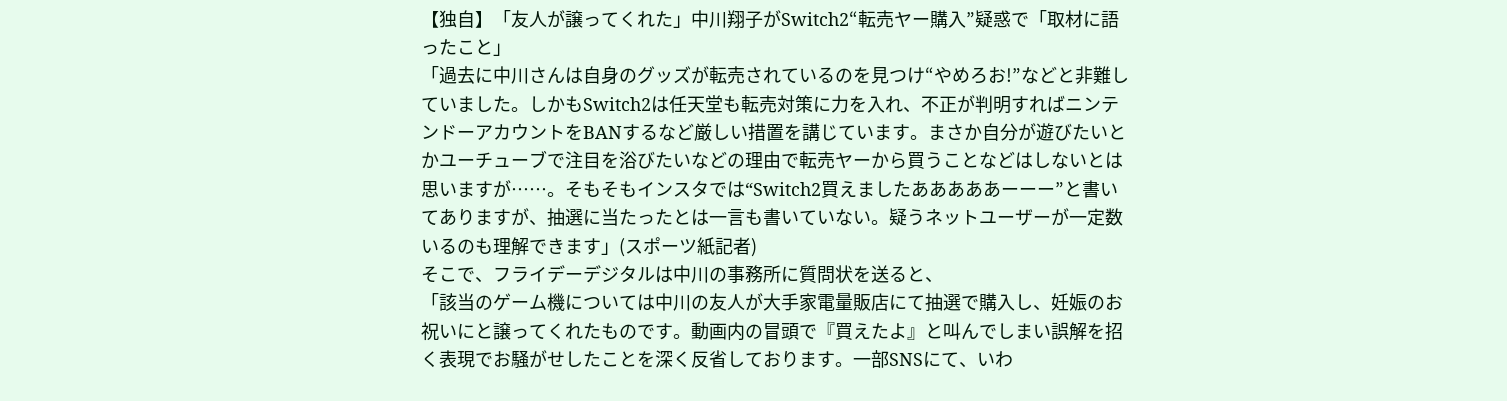【独自】「友人が譲ってくれた」中川翔子がSwitch2“転売ヤー購入”疑惑で「取材に語ったこと」
「過去に中川さんは自身のグッズが転売されているのを見つけ“やめろお!”などと非難していました。しかもSwitch2は任天堂も転売対策に力を入れ、不正が判明すればニンテンドーアカウントをBANするなど厳しい措置を講じています。まさか自分が遊びたいとかユーチューブで注目を浴びたいなどの理由で転売ヤーから買うことなどはしないとは思いますが……。そもそもインスタでは“Switch2買えましたあああああーーー”と書いてありますが、抽選に当たったとは一言も書いていない。疑うネットユーザーが一定数いるのも理解できます」(スポーツ紙記者)
そこで、フライデーデジタルは中川の事務所に質問状を送ると、
「該当のゲーム機については中川の友人が大手家電量販店にて抽選で購入し、妊娠のお祝いにと譲ってくれたものです。動画内の冒頭で『買えたよ』と叫んでしまい誤解を招く表現でお騒がせしたことを深く反省しております。一部SNSにて、いわ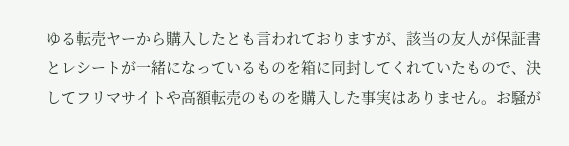ゆる転売ヤーから購入したとも言われておりますが、該当の友人が保証書とレシートが一緒になっているものを箱に同封してくれていたもので、決してフリマサイトや高額転売のものを購入した事実はありません。お騒が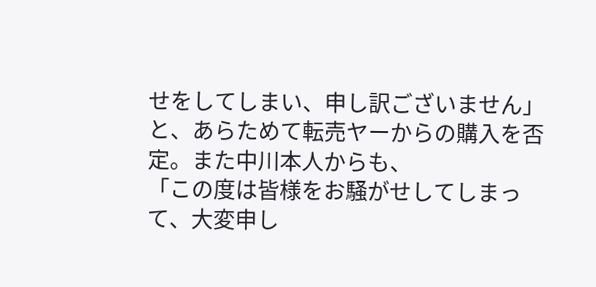せをしてしまい、申し訳ございません」
と、あらためて転売ヤーからの購入を否定。また中川本人からも、
「この度は皆様をお騒がせしてしまって、大変申し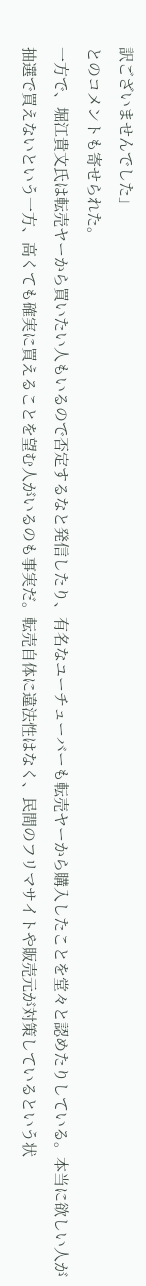訳ございませんでした」
とのコメントも寄せられた。
一方で、堀江貴文氏は転売ヤーから買いたい人もいるので否定するなと発信したり、有名なユーチューバーも転売ヤーから購入したことを堂々と認めたりしている。本当に欲しい人が抽選で買えないという一方、高くても確実に買えることを望む人がいるのも事実だ。転売自体に違法性はなく、民間のフリマサイトや販売元が対策しているという状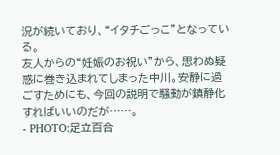況が続いており、“イタチごっこ”となっている。
友人からの“妊娠のお祝い”から、思わぬ疑惑に巻き込まれてしまった中川。安静に過ごすためにも、今回の説明で騒動が鎮静化すればいいのだが……。
- PHOTO:足立百合